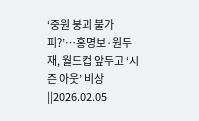‘중원 붕괴 불가피?’…홍명보·원두재, 월드컵 앞두고 ‘시즌 아웃’ 비상
||2026.02.05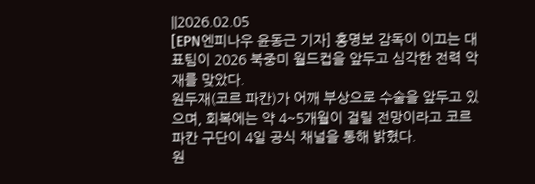||2026.02.05
[EPN엔피나우 윤동근 기자] 홍명보 감독이 이끄는 대표팀이 2026 북중미 월드컵을 앞두고 심각한 전력 악재를 맞았다.
원두재(코르 파칸)가 어깨 부상으로 수술을 앞두고 있으며, 회복에는 약 4~5개월이 걸릴 전망이라고 코르 파칸 구단이 4일 공식 채널을 통해 밝혔다.
원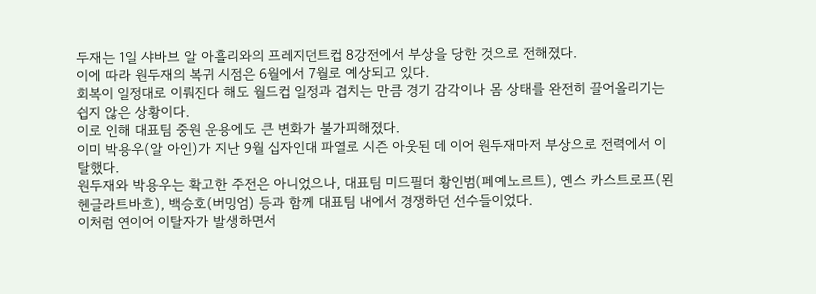두재는 1일 샤바브 알 아흘리와의 프레지던트컵 8강전에서 부상을 당한 것으로 전해졌다.
이에 따라 원두재의 복귀 시점은 6월에서 7월로 예상되고 있다.
회복이 일정대로 이뤄진다 해도 월드컵 일정과 겹치는 만큼 경기 감각이나 몸 상태를 완전히 끌어올리기는 쉽지 않은 상황이다.
이로 인해 대표팀 중원 운용에도 큰 변화가 불가피해졌다.
이미 박용우(알 아인)가 지난 9월 십자인대 파열로 시즌 아웃된 데 이어 원두재마저 부상으로 전력에서 이탈했다.
원두재와 박용우는 확고한 주전은 아니었으나, 대표팀 미드필더 황인범(페예노르트), 옌스 카스트로프(묀헨글라트바흐), 백승호(버밍엄) 등과 함께 대표팀 내에서 경쟁하던 선수들이었다.
이처럼 연이어 이탈자가 발생하면서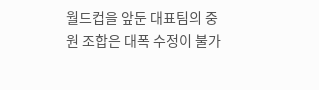월드컵을 앞둔 대표팀의 중원 조합은 대폭 수정이 불가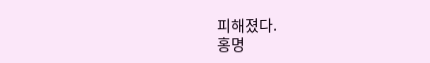피해졌다.
홍명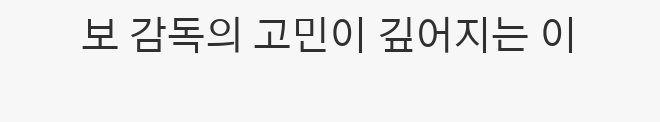보 감독의 고민이 깊어지는 이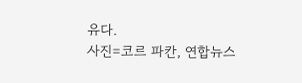유다.
사진=코르 파칸, 연합뉴스